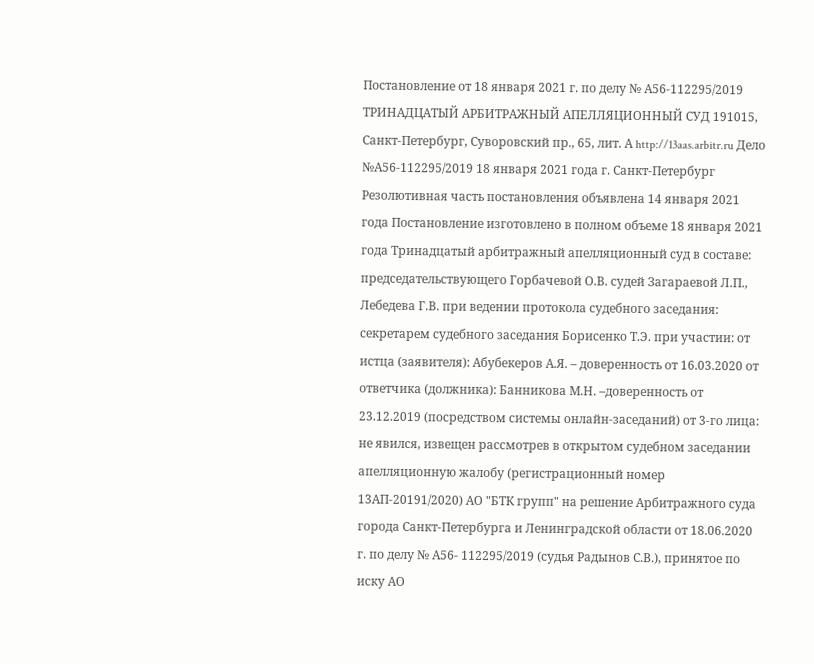Постановление от 18 января 2021 г. по делу № А56-112295/2019 ТРИНАДЦАТЫЙ АРБИТРАЖНЫЙ АПЕЛЛЯЦИОННЫЙ СУД 191015, Санкт-Петербург, Суворовский пр., 65, лит. А http://13aas.arbitr.ru Дело №А56-112295/2019 18 января 2021 года г. Санкт-Петербург Резолютивная часть постановления объявлена 14 января 2021 года Постановление изготовлено в полном объеме 18 января 2021 года Тринадцатый арбитражный апелляционный суд в составе: председательствующего Горбачевой О.В. судей Загараевой Л.П., Лебедева Г.В. при ведении протокола судебного заседания: секретарем судебного заседания Борисенко Т.Э. при участии: от истца (заявителя): Абубекеров А.Я. – доверенность от 16.03.2020 от ответчика (должника): Банникова М.Н. –доверенность от 23.12.2019 (посредством системы онлайн-заседаний) от 3-го лица: не явился, извещен рассмотрев в открытом судебном заседании апелляционную жалобу (регистрационный номер 13АП-20191/2020) АО "БТК групп" на решение Арбитражного суда города Санкт-Петербурга и Ленинградской области от 18.06.2020 г. по делу № А56- 112295/2019 (судья Радынов С.В.), принятое по иску АО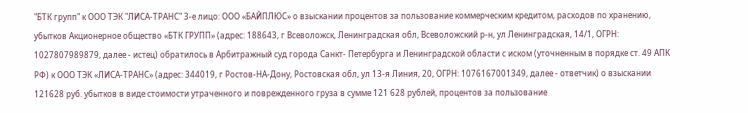"БТК групп" к ООО ТЭК "ЛИСА-ТРАНС" 3-е лицо: ООО «БАЙПЛЮС» о взыскании процентов за пользование коммерческим кредитом, расходов по хранению, убытков Акционерное общество «БТК ГРУПП» (адрес: 188643, г Всеволожск, Ленинградская обл, Всеволожский р-н, ул Ленинградская, 14/1, ОГРН: 1027807989879, далее - истец) обратилось в Арбитражный суд города Санкт- Петербурга и Ленинградской области с иском (уточненным в порядке ст. 49 АПК РФ) к ООО ТЭК «ЛИСА-ТРАНС» (адрес: 344019, г Ростов-НА-Дону, Ростовская обл, ул 13-я Линия, 20, ОГРН: 1076167001349, далее - ответчик) о взыскании 121628 руб. убытков в виде стоимости утраченного и поврежденного груза в сумме 121 628 рублей, процентов за пользование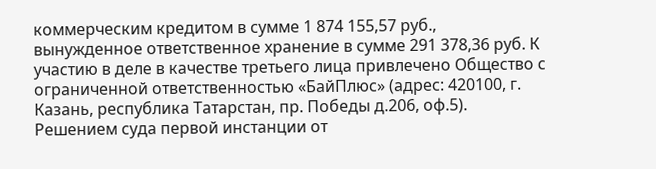коммерческим кредитом в сумме 1 874 155,57 руб., вынужденное ответственное хранение в сумме 291 378,36 руб. К участию в деле в качестве третьего лица привлечено Общество с ограниченной ответственностью «БайПлюс» (адрес: 420100, г. Казань, республика Татарстан, пр. Победы д.206, оф.5). Решением суда первой инстанции от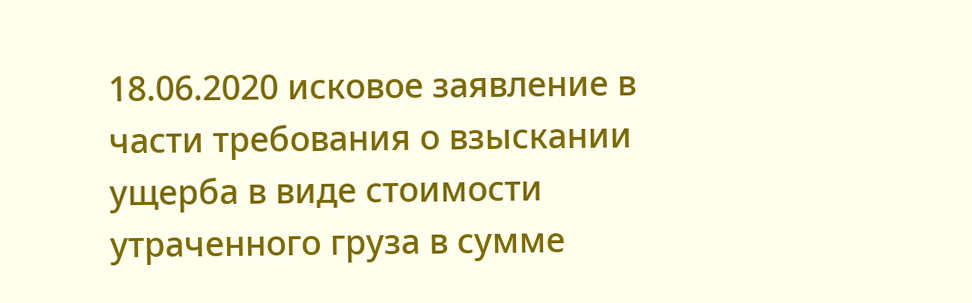18.06.2020 исковое заявление в части требования о взыскании ущерба в виде стоимости утраченного груза в сумме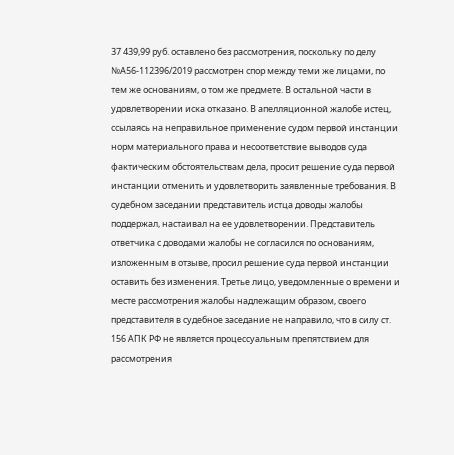37 439,99 руб. оставлено без рассмотрения, поскольку по делу №А56-112396/2019 рассмотрен спор между теми же лицами, по тем же основаниям, о том же предмете. В остальной части в удовлетворении иска отказано. В апелляционной жалобе истец, ссылаясь на неправильное применение судом первой инстанции норм материального права и несоответствие выводов суда фактическим обстоятельствам дела, просит решение суда первой инстанции отменить и удовлетворить заявленные требования. В судебном заседании представитель истца доводы жалобы поддержал, настаивал на ее удовлетворении. Представитель ответчика с доводами жалобы не согласился по основаниям, изложенным в отзыве, просил решение суда первой инстанции оставить без изменения. Третье лицо, уведомленные о времени и месте рассмотрения жалобы надлежащим образом, своего представителя в судебное заседание не направило, что в силу ст. 156 АПК РФ не является процессуальным препятствием для рассмотрения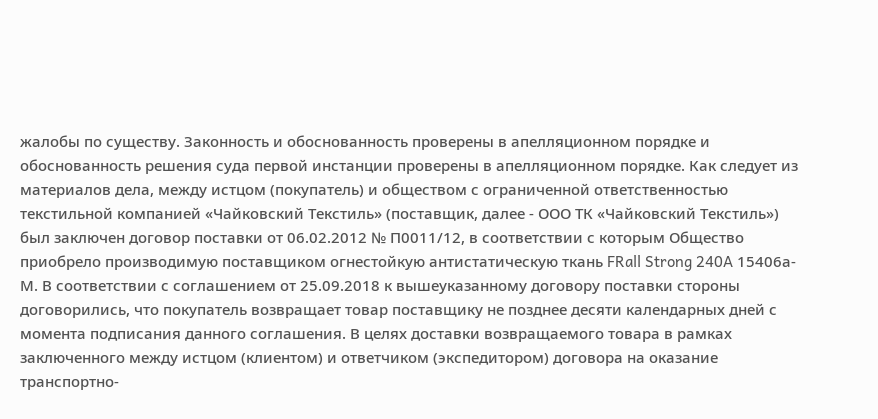жалобы по существу. Законность и обоснованность проверены в апелляционном порядке и обоснованность решения суда первой инстанции проверены в апелляционном порядке. Как следует из материалов дела, между истцом (покупатель) и обществом с ограниченной ответственностью текстильной компанией «Чайковский Текстиль» (поставщик, далее - ООО ТК «Чайковский Текстиль») был заключен договор поставки от 06.02.2012 № П0011/12, в соответствии с которым Общество приобрело производимую поставщиком огнестойкую антистатическую ткань FRall Strong 240A 15406а-М. В соответствии с соглашением от 25.09.2018 к вышеуказанному договору поставки стороны договорились, что покупатель возвращает товар поставщику не позднее десяти календарных дней с момента подписания данного соглашения. В целях доставки возвращаемого товара в рамках заключенного между истцом (клиентом) и ответчиком (экспедитором) договора на оказание транспортно-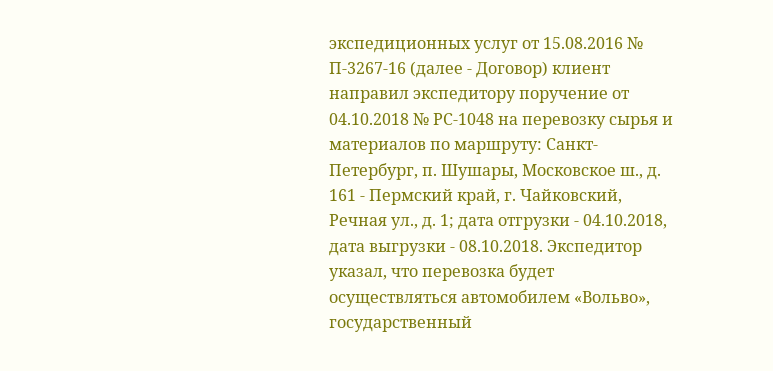экспедиционных услуг от 15.08.2016 № П-3267-16 (далее - Договор) клиент направил экспедитору поручение от 04.10.2018 № РС-1048 на перевозку сырья и материалов по маршруту: Санкт-Петербург, п. Шушары, Московское ш., д. 161 - Пермский край, г. Чайковский, Речная ул., д. 1; дата отгрузки - 04.10.2018, дата выгрузки - 08.10.2018. Экспедитор указал, что перевозка будет осуществляться автомобилем «Вольво», государственный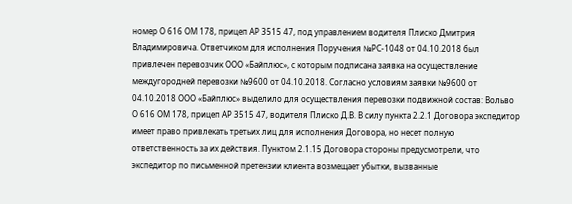номер О 616 ОМ 178, прицеп АР 3515 47, под управлением водителя Плиско Дмитрия Владимировича. Ответчиком для исполнения Поручения №РС-1048 от 04.10.2018 был привлечен перевозчик ООО «Байплюс», с которым подписана заявка на осуществление междугородней перевозки №9600 от 04.10.2018. Согласно условиям заявки №9600 от 04.10.2018 ООО «Байплюс» выделило для осуществления перевозки подвижной состав: Вольво О 616 ОМ 178, прицеп АР 3515 47, водителя Плиско Д.В. В силу пункта 2.2.1 Договора экспедитор имеет право привлекать третьих лиц для исполнения Договора, но несет полную ответственность за их действия. Пунктом 2.1.15 Договора стороны предусмотрели, что экспедитор по письменной претензии клиента возмещает убытки, вызванные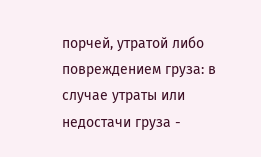порчей, утратой либо повреждением груза: в случае утраты или недостачи груза -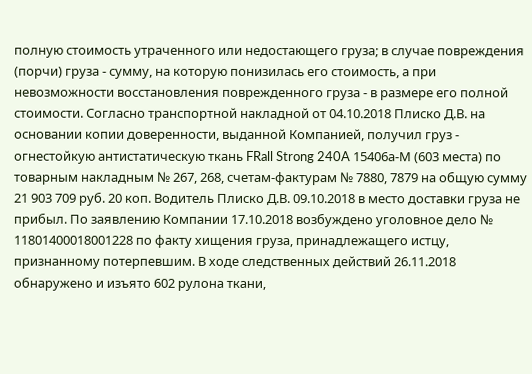полную стоимость утраченного или недостающего груза; в случае повреждения (порчи) груза - сумму, на которую понизилась его стоимость, а при невозможности восстановления поврежденного груза - в размере его полной стоимости. Согласно транспортной накладной от 04.10.2018 Плиско Д.В. на основании копии доверенности, выданной Компанией, получил груз - огнестойкую антистатическую ткань FRall Strong 240A 15406а-М (603 места) по товарным накладным № 267, 268, счетам-фактурам № 7880, 7879 на общую сумму 21 903 709 руб. 20 коп. Водитель Плиско Д.В. 09.10.2018 в место доставки груза не прибыл. По заявлению Компании 17.10.2018 возбуждено уголовное дело № 11801400018001228 по факту хищения груза, принадлежащего истцу, признанному потерпевшим. В ходе следственных действий 26.11.2018 обнаружено и изъято 602 рулона ткани,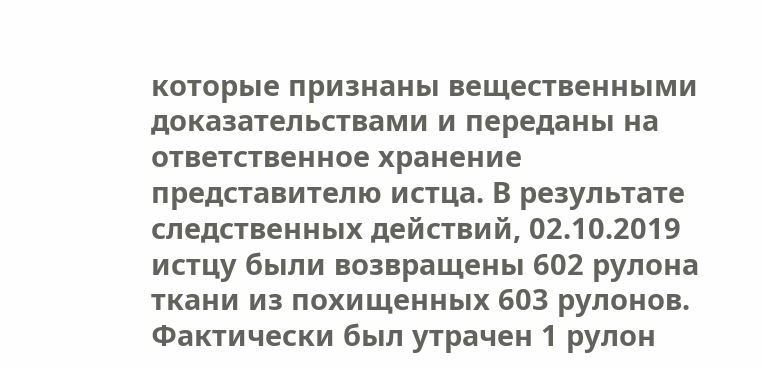которые признаны вещественными доказательствами и переданы на ответственное хранение представителю истца. В результате следственных действий, 02.10.2019 истцу были возвращены 602 рулона ткани из похищенных 603 рулонов. Фактически был утрачен 1 рулон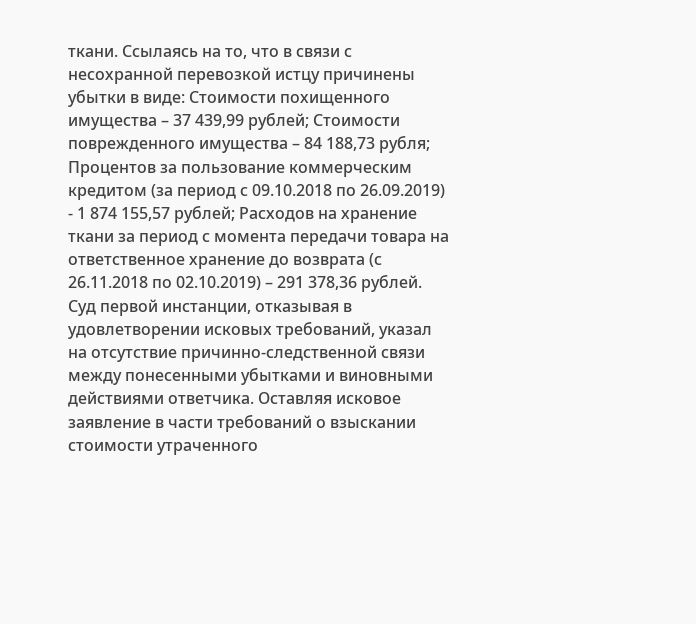ткани. Ссылаясь на то, что в связи с несохранной перевозкой истцу причинены убытки в виде: Стоимости похищенного имущества – 37 439,99 рублей; Стоимости поврежденного имущества – 84 188,73 рубля; Процентов за пользование коммерческим кредитом (за период с 09.10.2018 по 26.09.2019) - 1 874 155,57 рублей; Расходов на хранение ткани за период с момента передачи товара на ответственное хранение до возврата (с 26.11.2018 по 02.10.2019) – 291 378,36 рублей. Суд первой инстанции, отказывая в удовлетворении исковых требований, указал на отсутствие причинно-следственной связи между понесенными убытками и виновными действиями ответчика. Оставляя исковое заявление в части требований о взыскании стоимости утраченного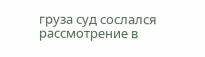груза суд сослался рассмотрение в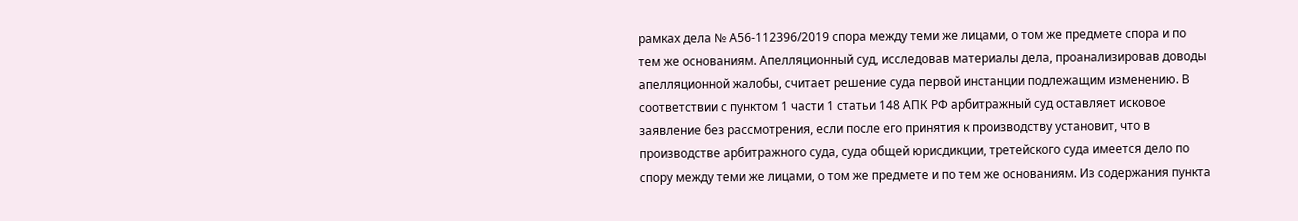рамках дела № А56-112396/2019 спора между теми же лицами, о том же предмете спора и по тем же основаниям. Апелляционный суд, исследовав материалы дела, проанализировав доводы апелляционной жалобы, считает решение суда первой инстанции подлежащим изменению. В соответствии с пунктом 1 части 1 статьи 148 АПК РФ арбитражный суд оставляет исковое заявление без рассмотрения, если после его принятия к производству установит, что в производстве арбитражного суда, суда общей юрисдикции, третейского суда имеется дело по спору между теми же лицами, о том же предмете и по тем же основаниям. Из содержания пункта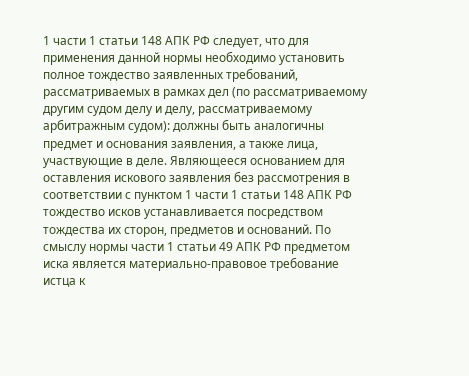1 части 1 статьи 148 АПК РФ следует, что для применения данной нормы необходимо установить полное тождество заявленных требований, рассматриваемых в рамках дел (по рассматриваемому другим судом делу и делу, рассматриваемому арбитражным судом): должны быть аналогичны предмет и основания заявления, а также лица, участвующие в деле. Являющееся основанием для оставления искового заявления без рассмотрения в соответствии с пунктом 1 части 1 статьи 148 АПК РФ тождество исков устанавливается посредством тождества их сторон, предметов и оснований. По смыслу нормы части 1 статьи 49 АПК РФ предметом иска является материально-правовое требование истца к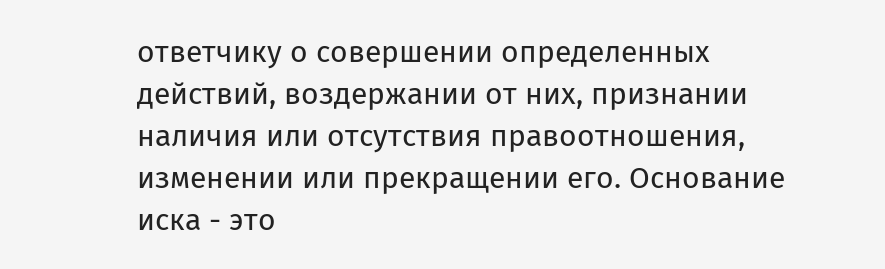ответчику о совершении определенных действий, воздержании от них, признании наличия или отсутствия правоотношения, изменении или прекращении его. Основание иска - это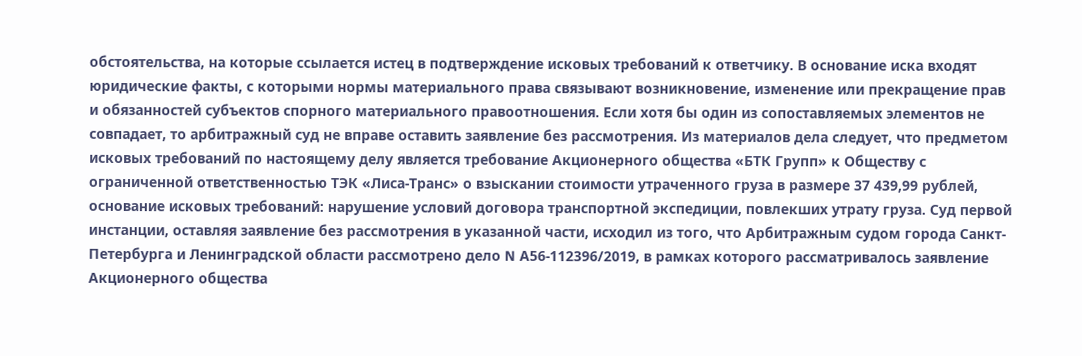обстоятельства, на которые ссылается истец в подтверждение исковых требований к ответчику. В основание иска входят юридические факты, с которыми нормы материального права связывают возникновение, изменение или прекращение прав и обязанностей субъектов спорного материального правоотношения. Если хотя бы один из сопоставляемых элементов не совпадает, то арбитражный суд не вправе оставить заявление без рассмотрения. Из материалов дела следует, что предметом исковых требований по настоящему делу является требование Акционерного общества «БТК Групп» к Обществу с ограниченной ответственностью ТЭК «Лиса-Транс» о взыскании стоимости утраченного груза в размере 37 439,99 рублей, основание исковых требований: нарушение условий договора транспортной экспедиции, повлекших утрату груза. Суд первой инстанции, оставляя заявление без рассмотрения в указанной части, исходил из того, что Арбитражным судом города Санкт-Петербурга и Ленинградской области рассмотрено дело N А56-112396/2019, в рамках которого рассматривалось заявление Акционерного общества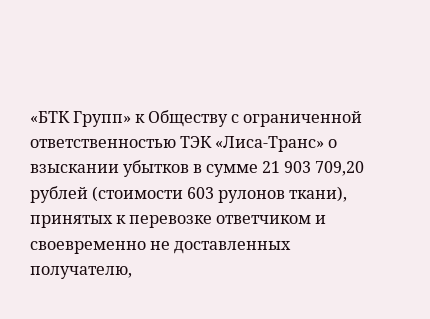«БТК Групп» к Обществу с ограниченной ответственностью ТЭК «Лиса-Транс» о взыскании убытков в сумме 21 903 709,20 рублей (стоимости 603 рулонов ткани), принятых к перевозке ответчиком и своевременно не доставленных получателю,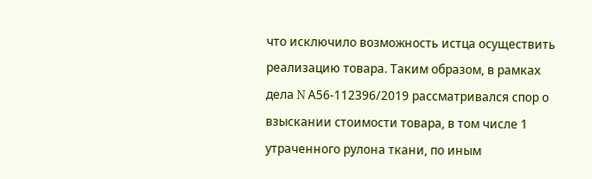что исключило возможность истца осуществить реализацию товара. Таким образом, в рамках дела N А56-112396/2019 рассматривался спор о взыскании стоимости товара, в том числе 1 утраченного рулона ткани, по иным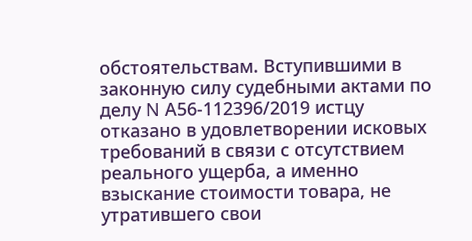обстоятельствам. Вступившими в законную силу судебными актами по делу N А56-112396/2019 истцу отказано в удовлетворении исковых требований в связи с отсутствием реального ущерба, а именно взыскание стоимости товара, не утратившего свои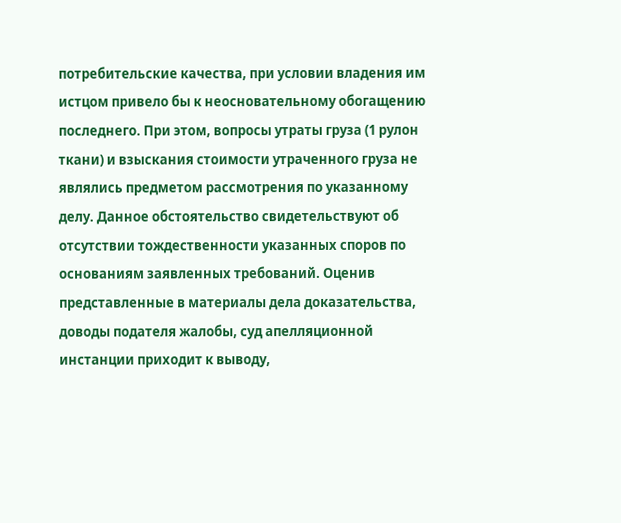потребительские качества, при условии владения им истцом привело бы к неосновательному обогащению последнего. При этом, вопросы утраты груза (1 рулон ткани) и взыскания стоимости утраченного груза не являлись предметом рассмотрения по указанному делу. Данное обстоятельство свидетельствуют об отсутствии тождественности указанных споров по основаниям заявленных требований. Оценив представленные в материалы дела доказательства, доводы подателя жалобы, суд апелляционной инстанции приходит к выводу,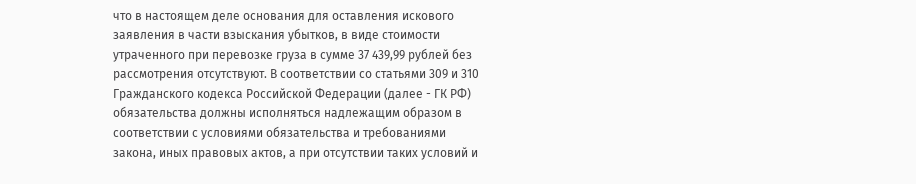что в настоящем деле основания для оставления искового заявления в части взыскания убытков, в виде стоимости утраченного при перевозке груза в сумме 37 439,99 рублей без рассмотрения отсутствуют. В соответствии со статьями 309 и 310 Гражданского кодекса Российской Федерации (далее - ГК РФ) обязательства должны исполняться надлежащим образом в соответствии с условиями обязательства и требованиями закона, иных правовых актов, а при отсутствии таких условий и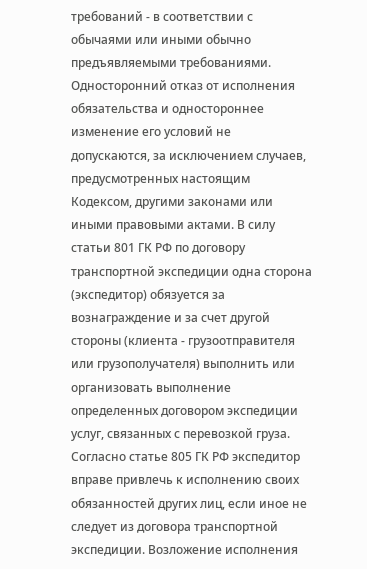требований - в соответствии с обычаями или иными обычно предъявляемыми требованиями. Односторонний отказ от исполнения обязательства и одностороннее изменение его условий не допускаются, за исключением случаев, предусмотренных настоящим Кодексом, другими законами или иными правовыми актами. В силу статьи 801 ГК РФ по договору транспортной экспедиции одна сторона (экспедитор) обязуется за вознаграждение и за счет другой стороны (клиента - грузоотправителя или грузополучателя) выполнить или организовать выполнение определенных договором экспедиции услуг, связанных с перевозкой груза. Согласно статье 805 ГК РФ экспедитор вправе привлечь к исполнению своих обязанностей других лиц, если иное не следует из договора транспортной экспедиции. Возложение исполнения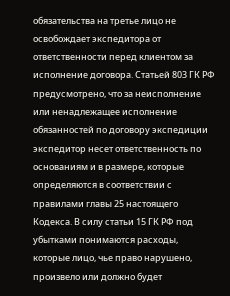обязательства на третье лицо не освобождает экспедитора от ответственности перед клиентом за исполнение договора. Статьей 803 ГК РФ предусмотрено, что за неисполнение или ненадлежащее исполнение обязанностей по договору экспедиции экспедитор несет ответственность по основаниям и в размере, которые определяются в соответствии с правилами главы 25 настоящего Кодекса. В силу статьи 15 ГК РФ под убытками понимаются расходы, которые лицо, чье право нарушено, произвело или должно будет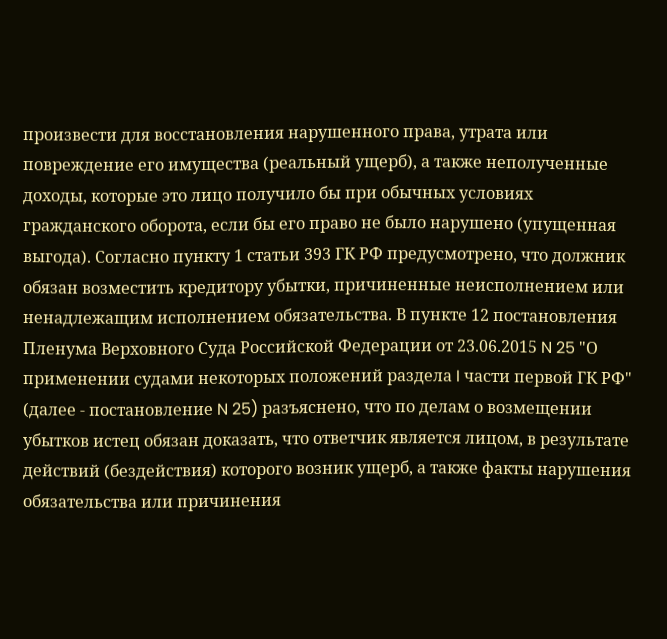произвести для восстановления нарушенного права, утрата или повреждение его имущества (реальный ущерб), а также неполученные доходы, которые это лицо получило бы при обычных условиях гражданского оборота, если бы его право не было нарушено (упущенная выгода). Согласно пункту 1 статьи 393 ГК РФ предусмотрено, что должник обязан возместить кредитору убытки, причиненные неисполнением или ненадлежащим исполнением обязательства. В пункте 12 постановления Пленума Верховного Суда Российской Федерации от 23.06.2015 N 25 "О применении судами некоторых положений раздела I части первой ГК РФ" (далее - постановление N 25) разъяснено, что по делам о возмещении убытков истец обязан доказать, что ответчик является лицом, в результате действий (бездействия) которого возник ущерб, а также факты нарушения обязательства или причинения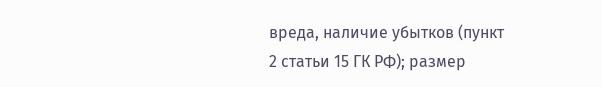вреда, наличие убытков (пункт 2 статьи 15 ГК РФ); размер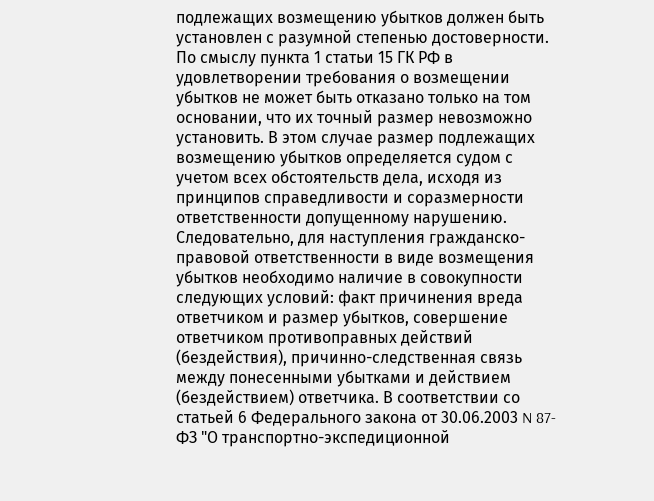подлежащих возмещению убытков должен быть установлен с разумной степенью достоверности. По смыслу пункта 1 статьи 15 ГК РФ в удовлетворении требования о возмещении убытков не может быть отказано только на том основании, что их точный размер невозможно установить. В этом случае размер подлежащих возмещению убытков определяется судом с учетом всех обстоятельств дела, исходя из принципов справедливости и соразмерности ответственности допущенному нарушению. Следовательно, для наступления гражданско-правовой ответственности в виде возмещения убытков необходимо наличие в совокупности следующих условий: факт причинения вреда ответчиком и размер убытков, совершение ответчиком противоправных действий (бездействия), причинно-следственная связь между понесенными убытками и действием (бездействием) ответчика. В соответствии со статьей 6 Федерального закона от 30.06.2003 N 87-ФЗ "О транспортно-экспедиционной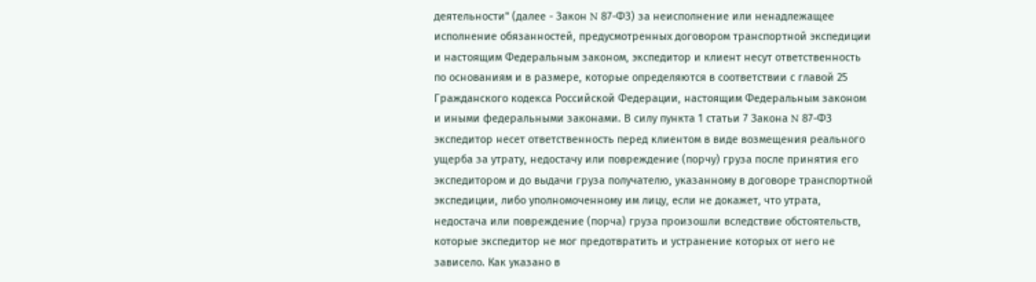деятельности" (далее - Закон N 87-ФЗ) за неисполнение или ненадлежащее исполнение обязанностей, предусмотренных договором транспортной экспедиции и настоящим Федеральным законом, экспедитор и клиент несут ответственность по основаниям и в размере, которые определяются в соответствии с главой 25 Гражданского кодекса Российской Федерации, настоящим Федеральным законом и иными федеральными законами. В силу пункта 1 статьи 7 Закона N 87-ФЗ экспедитор несет ответственность перед клиентом в виде возмещения реального ущерба за утрату, недостачу или повреждение (порчу) груза после принятия его экспедитором и до выдачи груза получателю, указанному в договоре транспортной экспедиции, либо уполномоченному им лицу, если не докажет, что утрата, недостача или повреждение (порча) груза произошли вследствие обстоятельств, которые экспедитор не мог предотвратить и устранение которых от него не зависело. Как указано в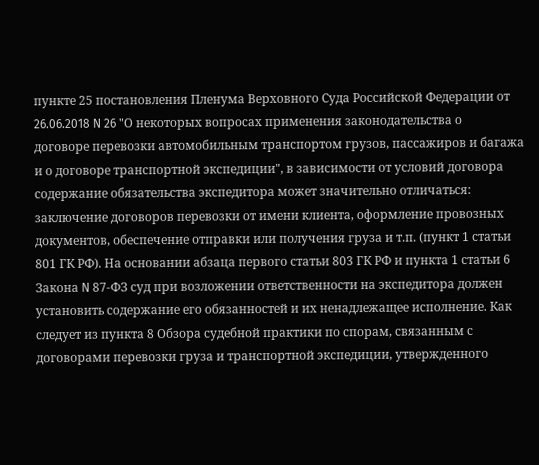пункте 25 постановления Пленума Верховного Суда Российской Федерации от 26.06.2018 N 26 "О некоторых вопросах применения законодательства о договоре перевозки автомобильным транспортом грузов, пассажиров и багажа и о договоре транспортной экспедиции", в зависимости от условий договора содержание обязательства экспедитора может значительно отличаться: заключение договоров перевозки от имени клиента, оформление провозных документов, обеспечение отправки или получения груза и т.п. (пункт 1 статьи 801 ГК РФ). На основании абзаца первого статьи 803 ГК РФ и пункта 1 статьи 6 Закона N 87-ФЗ суд при возложении ответственности на экспедитора должен установить содержание его обязанностей и их ненадлежащее исполнение. Как следует из пункта 8 Обзора судебной практики по спорам, связанным с договорами перевозки груза и транспортной экспедиции, утвержденного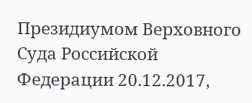Президиумом Верховного Суда Российской Федерации 20.12.2017,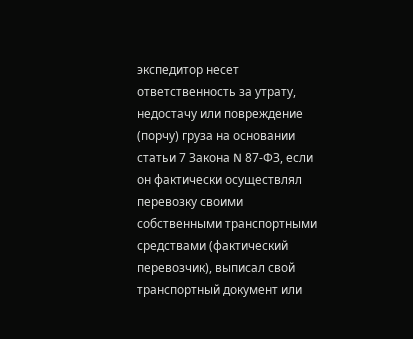экспедитор несет ответственность за утрату, недостачу или повреждение (порчу) груза на основании статьи 7 Закона N 87-ФЗ, если он фактически осуществлял перевозку своими собственными транспортными средствами (фактический перевозчик), выписал свой транспортный документ или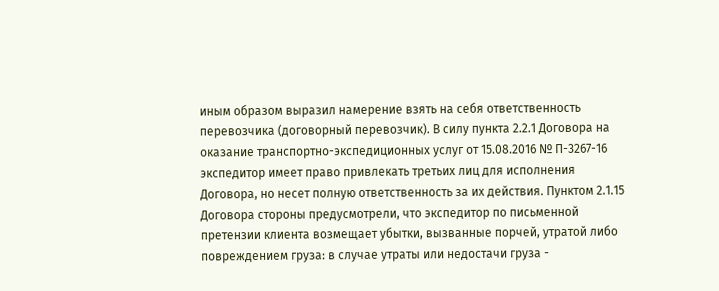иным образом выразил намерение взять на себя ответственность перевозчика (договорный перевозчик). В силу пункта 2.2.1 Договора на оказание транспортно-экспедиционных услуг от 15.08.2016 № П-3267-16 экспедитор имеет право привлекать третьих лиц для исполнения Договора, но несет полную ответственность за их действия. Пунктом 2.1.15 Договора стороны предусмотрели, что экспедитор по письменной претензии клиента возмещает убытки, вызванные порчей, утратой либо повреждением груза: в случае утраты или недостачи груза -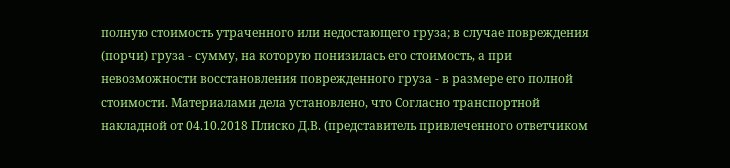полную стоимость утраченного или недостающего груза; в случае повреждения (порчи) груза - сумму, на которую понизилась его стоимость, а при невозможности восстановления поврежденного груза - в размере его полной стоимости. Материалами дела установлено, что Согласно транспортной накладной от 04.10.2018 Плиско Д.В. (представитель привлеченного ответчиком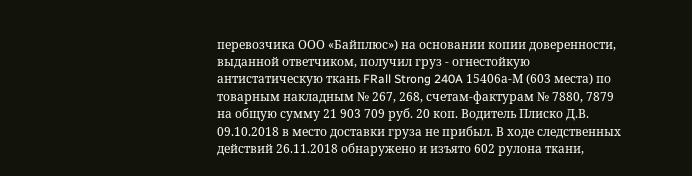перевозчика ООО «Байплюс») на основании копии доверенности, выданной ответчиком, получил груз - огнестойкую антистатическую ткань FRall Strong 240A 15406а-М (603 места) по товарным накладным № 267, 268, счетам-фактурам № 7880, 7879 на общую сумму 21 903 709 руб. 20 коп. Водитель Плиско Д.В. 09.10.2018 в место доставки груза не прибыл. В ходе следственных действий 26.11.2018 обнаружено и изъято 602 рулона ткани,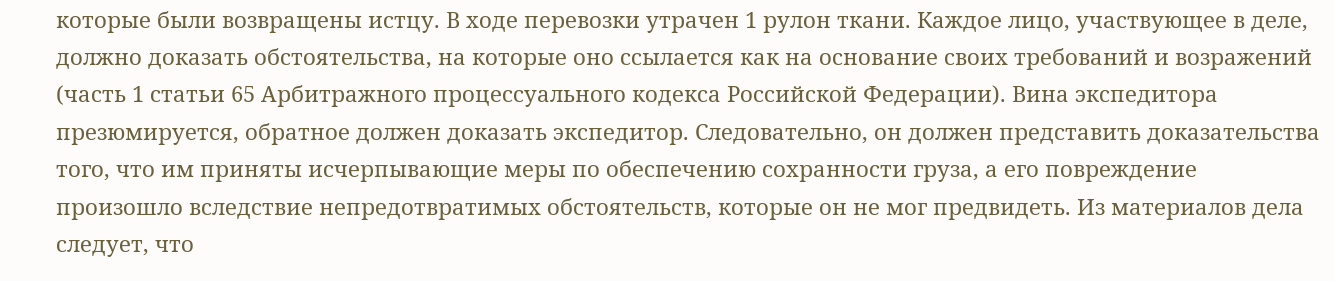которые были возвращены истцу. В ходе перевозки утрачен 1 рулон ткани. Каждое лицо, участвующее в деле, должно доказать обстоятельства, на которые оно ссылается как на основание своих требований и возражений (часть 1 статьи 65 Арбитражного процессуального кодекса Российской Федерации). Вина экспедитора презюмируется, обратное должен доказать экспедитор. Следовательно, он должен представить доказательства того, что им приняты исчерпывающие меры по обеспечению сохранности груза, а его повреждение произошло вследствие непредотвратимых обстоятельств, которые он не мог предвидеть. Из материалов дела следует, что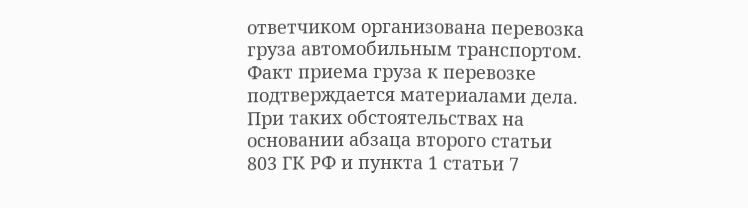ответчиком организована перевозка груза автомобильным транспортом. Факт приема груза к перевозке подтверждается материалами дела. При таких обстоятельствах на основании абзаца второго статьи 803 ГК РФ и пункта 1 статьи 7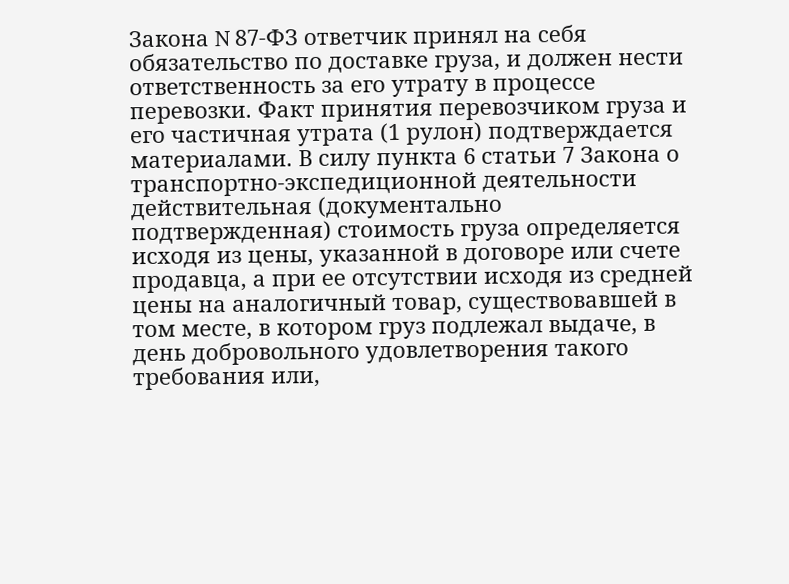Закона N 87-ФЗ ответчик принял на себя обязательство по доставке груза, и должен нести ответственность за его утрату в процессе перевозки. Факт принятия перевозчиком груза и его частичная утрата (1 рулон) подтверждается материалами. В силу пункта 6 статьи 7 Закона о транспортно-экспедиционной деятельности действительная (документально подтвержденная) стоимость груза определяется исходя из цены, указанной в договоре или счете продавца, а при ее отсутствии исходя из средней цены на аналогичный товар, существовавшей в том месте, в котором груз подлежал выдаче, в день добровольного удовлетворения такого требования или,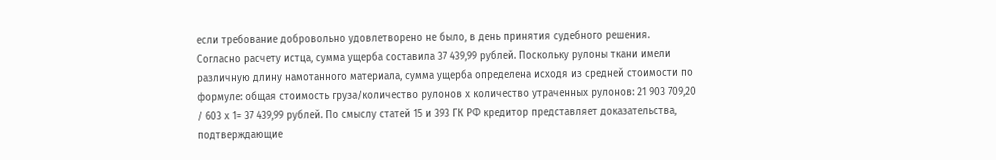если требование добровольно удовлетворено не было, в день принятия судебного решения. Согласно расчету истца, сумма ущерба составила 37 439,99 рублей. Поскольку рулоны ткани имели различную длину намотанного материала, сумма ущерба определена исходя из средней стоимости по формуле: общая стоимость груза/количество рулонов х количество утраченных рулонов: 21 903 709,20 / 603 х 1= 37 439,99 рублей. По смыслу статей 15 и 393 ГК РФ кредитор представляет доказательства, подтверждающие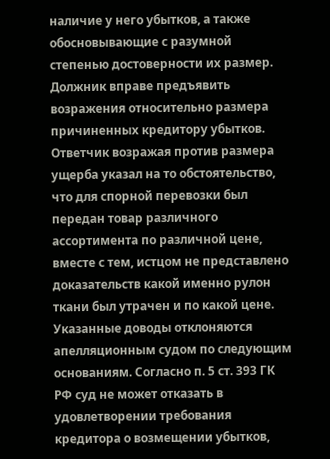наличие у него убытков, а также обосновывающие с разумной степенью достоверности их размер. Должник вправе предъявить возражения относительно размера причиненных кредитору убытков. Ответчик возражая против размера ущерба указал на то обстоятельство, что для спорной перевозки был передан товар различного ассортимента по различной цене, вместе с тем, истцом не представлено доказательств какой именно рулон ткани был утрачен и по какой цене. Указанные доводы отклоняются апелляционным судом по следующим основаниям. Согласно п. 5 ст. 393 ГК РФ суд не может отказать в удовлетворении требования кредитора о возмещении убытков,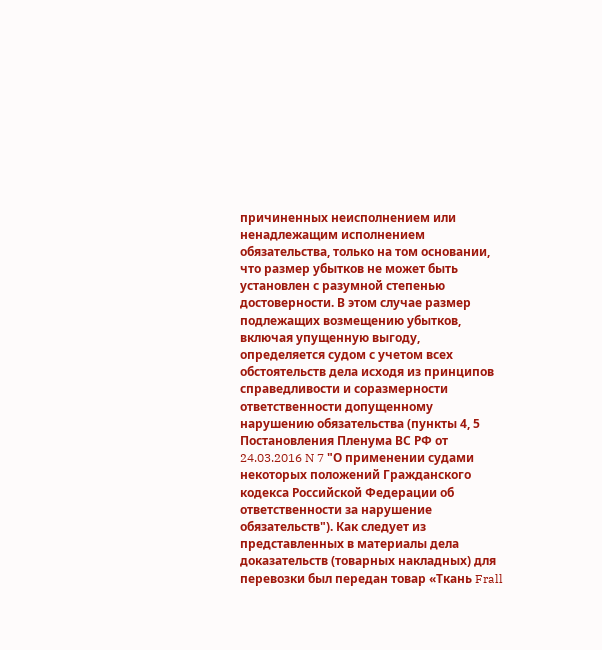причиненных неисполнением или ненадлежащим исполнением обязательства, только на том основании, что размер убытков не может быть установлен с разумной степенью достоверности. В этом случае размер подлежащих возмещению убытков, включая упущенную выгоду, определяется судом с учетом всех обстоятельств дела исходя из принципов справедливости и соразмерности ответственности допущенному нарушению обязательства (пункты 4, 5 Постановления Пленума ВС РФ от 24.03.2016 N 7 "О применении судами некоторых положений Гражданского кодекса Российской Федерации об ответственности за нарушение обязательств"). Как следует из представленных в материалы дела доказательств (товарных накладных) для перевозки был передан товар «Ткань Frall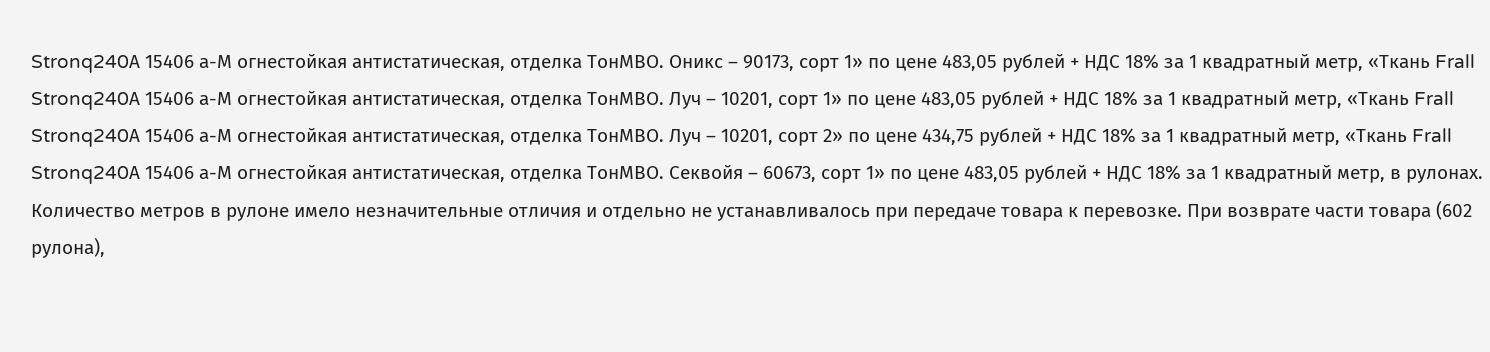Stronq240А 15406 а-М огнестойкая антистатическая, отделка ТонМВО. Оникс – 90173, сорт 1» по цене 483,05 рублей + НДС 18% за 1 квадратный метр, «Ткань Frall Stronq240А 15406 а-М огнестойкая антистатическая, отделка ТонМВО. Луч – 10201, сорт 1» по цене 483,05 рублей + НДС 18% за 1 квадратный метр, «Ткань Frall Stronq240А 15406 а-М огнестойкая антистатическая, отделка ТонМВО. Луч – 10201, сорт 2» по цене 434,75 рублей + НДС 18% за 1 квадратный метр, «Ткань Frall Stronq240А 15406 а-М огнестойкая антистатическая, отделка ТонМВО. Секвойя – 60673, сорт 1» по цене 483,05 рублей + НДС 18% за 1 квадратный метр, в рулонах. Количество метров в рулоне имело незначительные отличия и отдельно не устанавливалось при передаче товара к перевозке. При возврате части товара (602 рулона),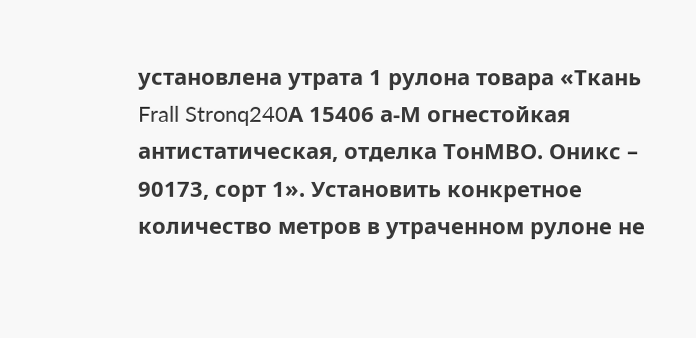установлена утрата 1 рулона товара «Ткань Frall Stronq240А 15406 а-М огнестойкая антистатическая, отделка ТонМВО. Оникс – 90173, сорт 1». Установить конкретное количество метров в утраченном рулоне не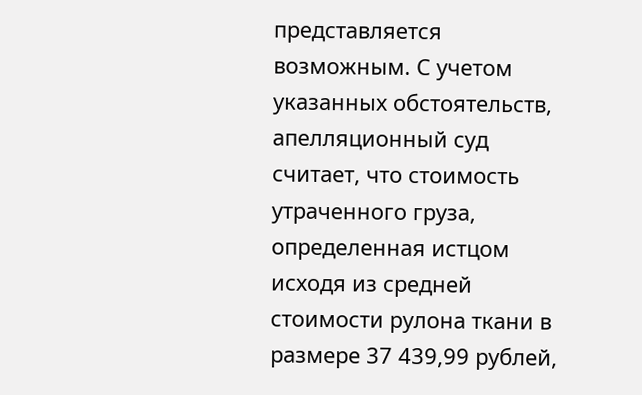представляется возможным. С учетом указанных обстоятельств, апелляционный суд считает, что стоимость утраченного груза, определенная истцом исходя из средней стоимости рулона ткани в размере 37 439,99 рублей,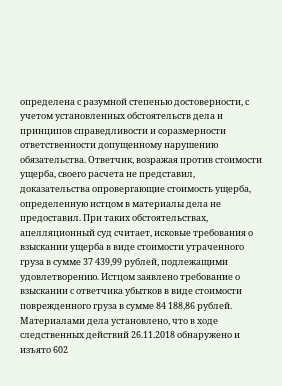определена с разумной степенью достоверности, с учетом установленных обстоятельств дела и принципов справедливости и соразмерности ответственности допущенному нарушению обязательства. Ответчик, возражая против стоимости ущерба, своего расчета не представил, доказательства опровергающие стоимость ущерба, определенную истцом в материалы дела не предоставил. При таких обстоятельствах, апелляционный суд считает, исковые требования о взыскании ущерба в виде стоимости утраченного груза в сумме 37 439,99 рублей, подлежащими удовлетворению. Истцом заявлено требование о взыскании с ответчика убытков в виде стоимости поврежденного груза в сумме 84 188,86 рублей. Материалами дела установлено, что в ходе следственных действий 26.11.2018 обнаружено и изъято 602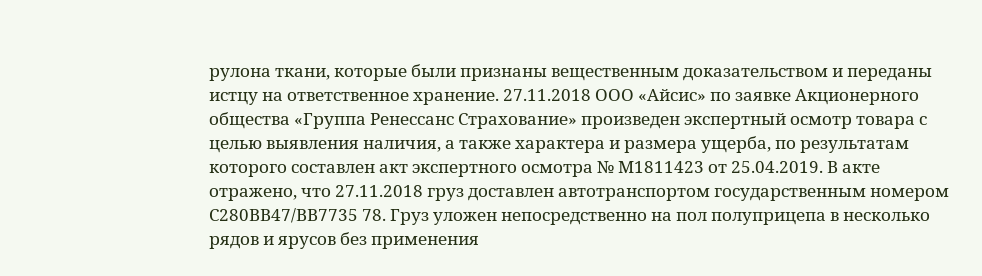рулона ткани, которые были признаны вещественным доказательством и переданы истцу на ответственное хранение. 27.11.2018 ООО «Айсис» по заявке Акционерного общества «Группа Ренессанс Страхование» произведен экспертный осмотр товара с целью выявления наличия, а также характера и размера ущерба, по результатам которого составлен акт экспертного осмотра № М1811423 от 25.04.2019. В акте отражено, что 27.11.2018 груз доставлен автотранспортом государственным номером С280ВВ47/ВВ7735 78. Груз уложен непосредственно на пол полуприцепа в несколько рядов и ярусов без применения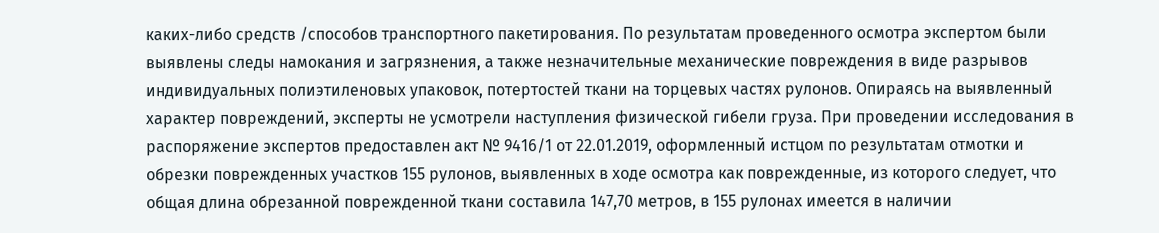каких-либо средств /способов транспортного пакетирования. По результатам проведенного осмотра экспертом были выявлены следы намокания и загрязнения, а также незначительные механические повреждения в виде разрывов индивидуальных полиэтиленовых упаковок, потертостей ткани на торцевых частях рулонов. Опираясь на выявленный характер повреждений, эксперты не усмотрели наступления физической гибели груза. При проведении исследования в распоряжение экспертов предоставлен акт № 9416/1 от 22.01.2019, оформленный истцом по результатам отмотки и обрезки поврежденных участков 155 рулонов, выявленных в ходе осмотра как поврежденные, из которого следует, что общая длина обрезанной поврежденной ткани составила 147,70 метров, в 155 рулонах имеется в наличии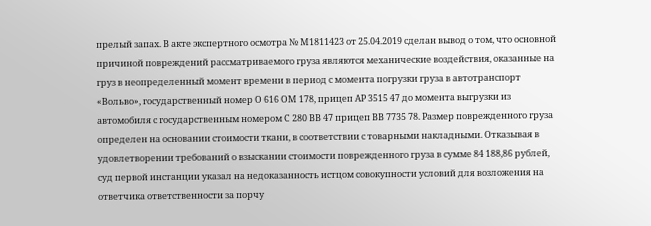прелый запах. В акте экспертного осмотра № М1811423 от 25.04.2019 сделан вывод о том, что основной причиной повреждений рассматриваемого груза являются механические воздействия, оказанные на груз в неопределенный момент времени в период с момента погрузки груза в автотранспорт «Вольво», государственный номер О 616 ОМ 178, прицеп АР 3515 47 до момента выгрузки из автомобиля с государственным номером С 280 ВВ 47 прицеп ВВ 7735 78. Размер поврежденного груза определен на основании стоимости ткани, в соответствии с товарными накладными. Отказывая в удовлетворении требований о взыскании стоимости поврежденного груза в сумме 84 188,86 рублей, суд первой инстанции указал на недоказанность истцом совокупности условий для возложения на ответчика ответственности за порчу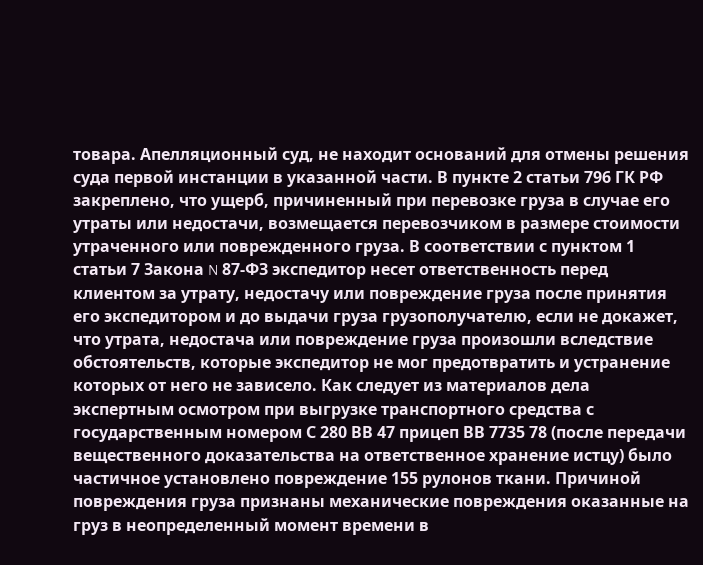товара. Апелляционный суд, не находит оснований для отмены решения суда первой инстанции в указанной части. В пункте 2 статьи 796 ГК РФ закреплено, что ущерб, причиненный при перевозке груза в случае его утраты или недостачи, возмещается перевозчиком в размере стоимости утраченного или поврежденного груза. В соответствии с пунктом 1 статьи 7 Закона N 87-ФЗ экспедитор несет ответственность перед клиентом за утрату, недостачу или повреждение груза после принятия его экспедитором и до выдачи груза грузополучателю, если не докажет, что утрата, недостача или повреждение груза произошли вследствие обстоятельств, которые экспедитор не мог предотвратить и устранение которых от него не зависело. Как следует из материалов дела экспертным осмотром при выгрузке транспортного средства с государственным номером С 280 ВВ 47 прицеп ВВ 7735 78 (после передачи вещественного доказательства на ответственное хранение истцу) было частичное установлено повреждение 155 рулонов ткани. Причиной повреждения груза признаны механические повреждения оказанные на груз в неопределенный момент времени в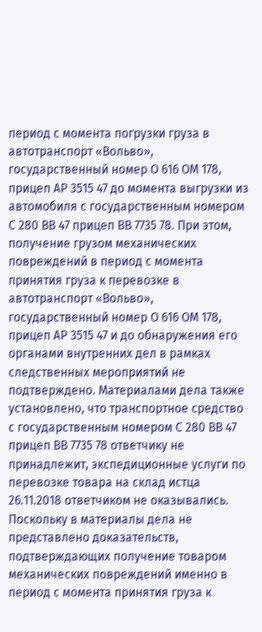период с момента погрузки груза в автотранспорт «Вольво», государственный номер О 616 ОМ 178, прицеп АР 3515 47 до момента выгрузки из автомобиля с государственным номером С 280 ВВ 47 прицеп ВВ 7735 78. При этом, получение грузом механических повреждений в период с момента принятия груза к перевозке в автотранспорт «Вольво», государственный номер О 616 ОМ 178, прицеп АР 3515 47 и до обнаружения его органами внутренних дел в рамках следственных мероприятий не подтверждено. Материалами дела также установлено, что транспортное средство с государственным номером С 280 ВВ 47 прицеп ВВ 7735 78 ответчику не принадлежит, экспедиционные услуги по перевозке товара на склад истца 26.11.2018 ответчиком не оказывались. Поскольку в материалы дела не представлено доказательств, подтверждающих получение товаром механических повреждений именно в период с момента принятия груза к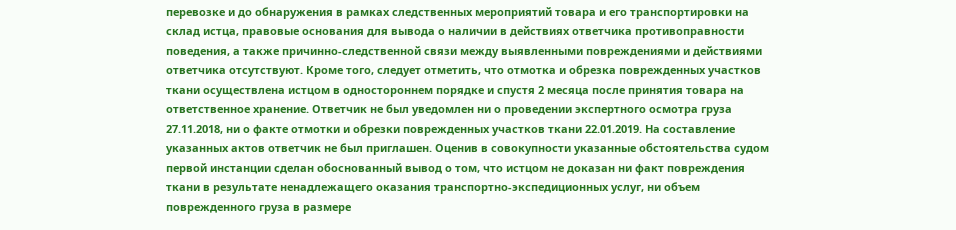перевозке и до обнаружения в рамках следственных мероприятий товара и его транспортировки на склад истца, правовые основания для вывода о наличии в действиях ответчика противоправности поведения, а также причинно-следственной связи между выявленными повреждениями и действиями ответчика отсутствуют. Кроме того, следует отметить, что отмотка и обрезка поврежденных участков ткани осуществлена истцом в одностороннем порядке и спустя 2 месяца после принятия товара на ответственное хранение. Ответчик не был уведомлен ни о проведении экспертного осмотра груза 27.11.2018, ни о факте отмотки и обрезки поврежденных участков ткани 22.01.2019. На составление указанных актов ответчик не был приглашен. Оценив в совокупности указанные обстоятельства судом первой инстанции сделан обоснованный вывод о том, что истцом не доказан ни факт повреждения ткани в результате ненадлежащего оказания транспортно-экспедиционных услуг, ни объем поврежденного груза в размере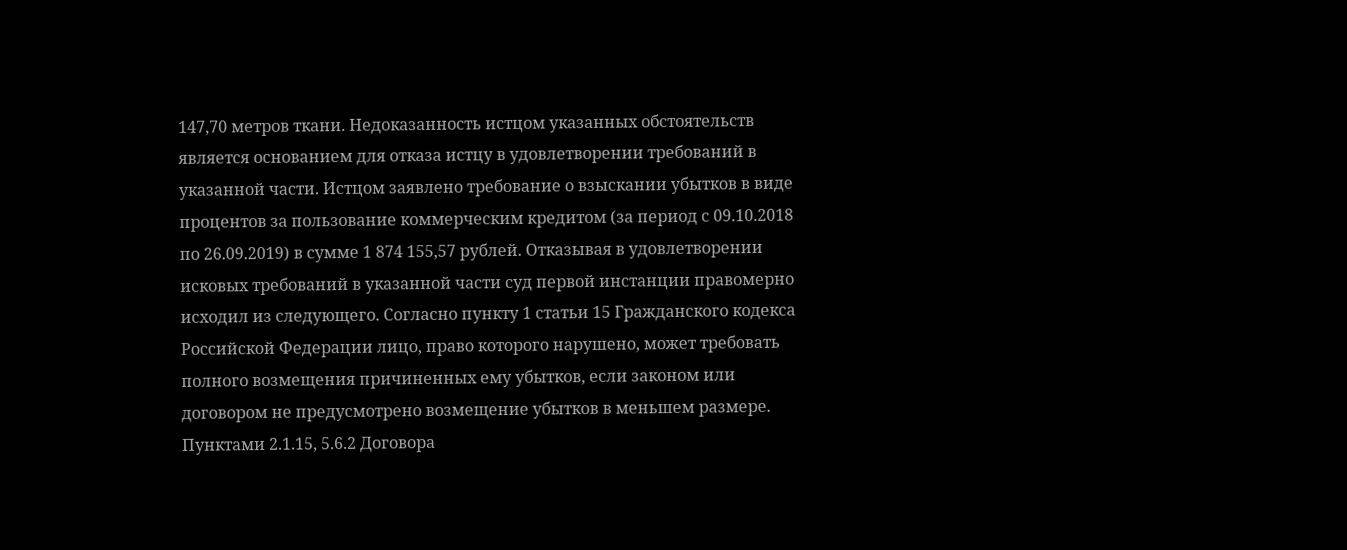147,70 метров ткани. Недоказанность истцом указанных обстоятельств является основанием для отказа истцу в удовлетворении требований в указанной части. Истцом заявлено требование о взыскании убытков в виде процентов за пользование коммерческим кредитом (за период с 09.10.2018 по 26.09.2019) в сумме 1 874 155,57 рублей. Отказывая в удовлетворении исковых требований в указанной части суд первой инстанции правомерно исходил из следующего. Согласно пункту 1 статьи 15 Гражданского кодекса Российской Федерации лицо, право которого нарушено, может требовать полного возмещения причиненных ему убытков, если законом или договором не предусмотрено возмещение убытков в меньшем размере. Пунктами 2.1.15, 5.6.2 Договора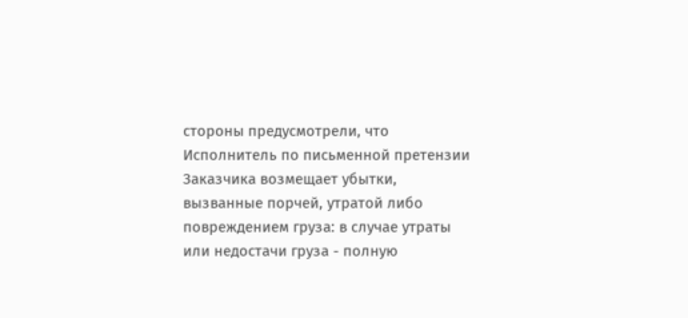стороны предусмотрели, что Исполнитель по письменной претензии Заказчика возмещает убытки, вызванные порчей, утратой либо повреждением груза: в случае утраты или недостачи груза - полную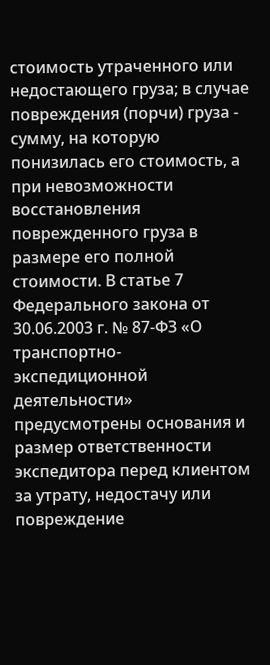стоимость утраченного или недостающего груза; в случае повреждения (порчи) груза - сумму, на которую понизилась его стоимость, а при невозможности восстановления поврежденного груза в размере его полной стоимости. В статье 7 Федерального закона от 30.06.2003 г. № 87-ФЗ «О транспортно-экспедиционной деятельности» предусмотрены основания и размер ответственности экспедитора перед клиентом за утрату, недостачу или повреждение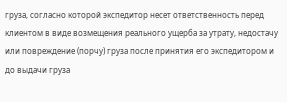груза, согласно которой экспедитор несет ответственность перед клиентом в виде возмещения реального ущерба за утрату, недостачу или повреждение (порчу) груза после принятия его экспедитором и до выдачи груза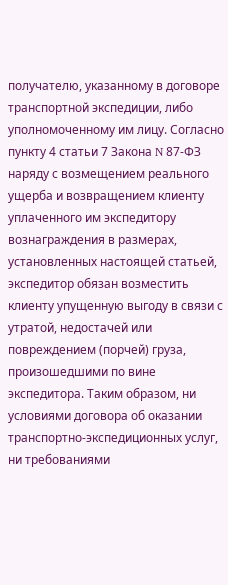получателю, указанному в договоре транспортной экспедиции, либо уполномоченному им лицу. Согласно пункту 4 статьи 7 Закона N 87-ФЗ наряду с возмещением реального ущерба и возвращением клиенту уплаченного им экспедитору вознаграждения в размерах, установленных настоящей статьей, экспедитор обязан возместить клиенту упущенную выгоду в связи с утратой, недостачей или повреждением (порчей) груза, произошедшими по вине экспедитора. Таким образом, ни условиями договора об оказании транспортно-экспедиционных услуг, ни требованиями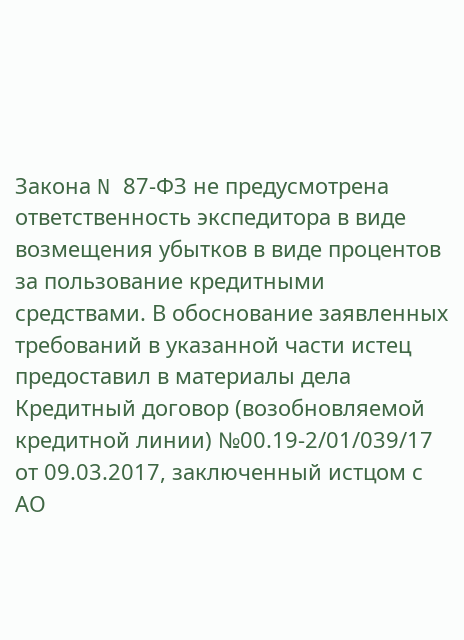Закона N 87-ФЗ не предусмотрена ответственность экспедитора в виде возмещения убытков в виде процентов за пользование кредитными средствами. В обоснование заявленных требований в указанной части истец предоставил в материалы дела Кредитный договор (возобновляемой кредитной линии) №00.19-2/01/039/17 от 09.03.2017, заключенный истцом с АО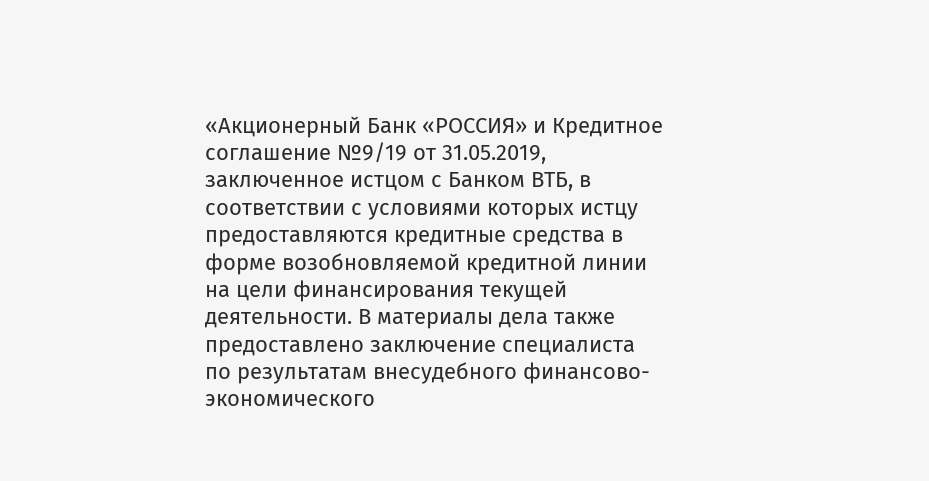«Акционерный Банк «РОССИЯ» и Кредитное соглашение №9/19 от 31.05.2019, заключенное истцом с Банком ВТБ, в соответствии с условиями которых истцу предоставляются кредитные средства в форме возобновляемой кредитной линии на цели финансирования текущей деятельности. В материалы дела также предоставлено заключение специалиста по результатам внесудебного финансово-экономического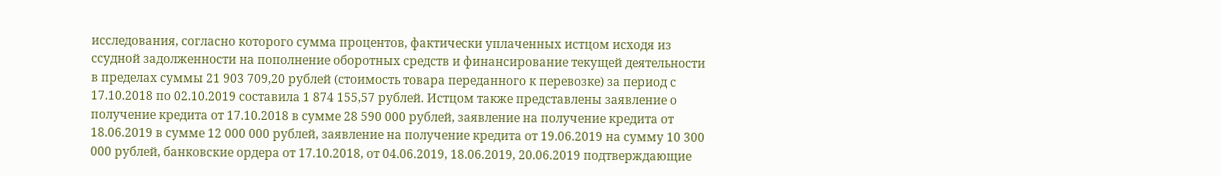исследования, согласно которого сумма процентов, фактически уплаченных истцом исходя из ссудной задолженности на пополнение оборотных средств и финансирование текущей деятельности в пределах суммы 21 903 709,20 рублей (стоимость товара переданного к перевозке) за период с 17.10.2018 по 02.10.2019 составила 1 874 155,57 рублей. Истцом также представлены заявление о получение кредита от 17.10.2018 в сумме 28 590 000 рублей, заявление на получение кредита от 18.06.2019 в сумме 12 000 000 рублей, заявление на получение кредита от 19.06.2019 на сумму 10 300 000 рублей, банковские ордера от 17.10.2018, от 04.06.2019, 18.06.2019, 20.06.2019 подтверждающие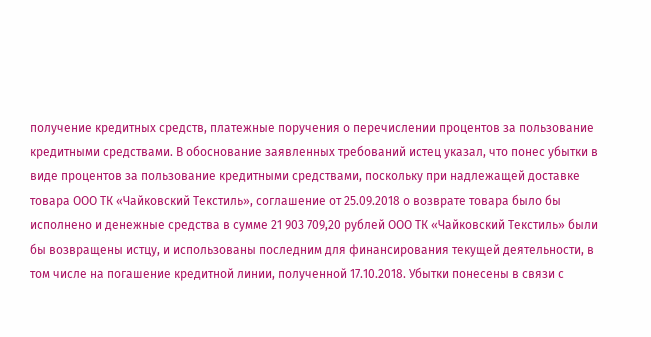получение кредитных средств, платежные поручения о перечислении процентов за пользование кредитными средствами. В обоснование заявленных требований истец указал, что понес убытки в виде процентов за пользование кредитными средствами, поскольку при надлежащей доставке товара ООО ТК «Чайковский Текстиль», соглашение от 25.09.2018 о возврате товара было бы исполнено и денежные средства в сумме 21 903 709,20 рублей ООО ТК «Чайковский Текстиль» были бы возвращены истцу, и использованы последним для финансирования текущей деятельности, в том числе на погашение кредитной линии, полученной 17.10.2018. Убытки понесены в связи с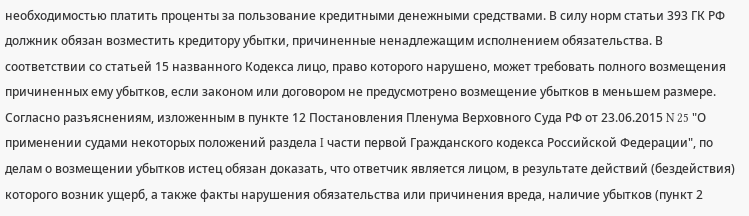необходимостью платить проценты за пользование кредитными денежными средствами. В силу норм статьи 393 ГК РФ должник обязан возместить кредитору убытки, причиненные ненадлежащим исполнением обязательства. В соответствии со статьей 15 названного Кодекса лицо, право которого нарушено, может требовать полного возмещения причиненных ему убытков, если законом или договором не предусмотрено возмещение убытков в меньшем размере. Согласно разъяснениям, изложенным в пункте 12 Постановления Пленума Верховного Суда РФ от 23.06.2015 N 25 "О применении судами некоторых положений раздела I части первой Гражданского кодекса Российской Федерации", по делам о возмещении убытков истец обязан доказать, что ответчик является лицом, в результате действий (бездействия) которого возник ущерб, а также факты нарушения обязательства или причинения вреда, наличие убытков (пункт 2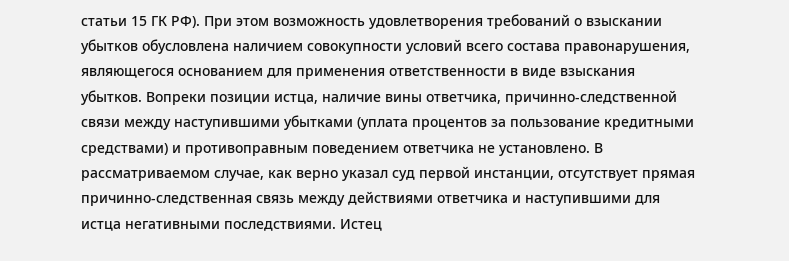статьи 15 ГК РФ). При этом возможность удовлетворения требований о взыскании убытков обусловлена наличием совокупности условий всего состава правонарушения, являющегося основанием для применения ответственности в виде взыскания убытков. Вопреки позиции истца, наличие вины ответчика, причинно-следственной связи между наступившими убытками (уплата процентов за пользование кредитными средствами) и противоправным поведением ответчика не установлено. В рассматриваемом случае, как верно указал суд первой инстанции, отсутствует прямая причинно-следственная связь между действиями ответчика и наступившими для истца негативными последствиями. Истец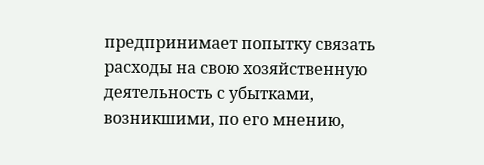предпринимает попытку связать расходы на свою хозяйственную деятельность с убытками, возникшими, по его мнению,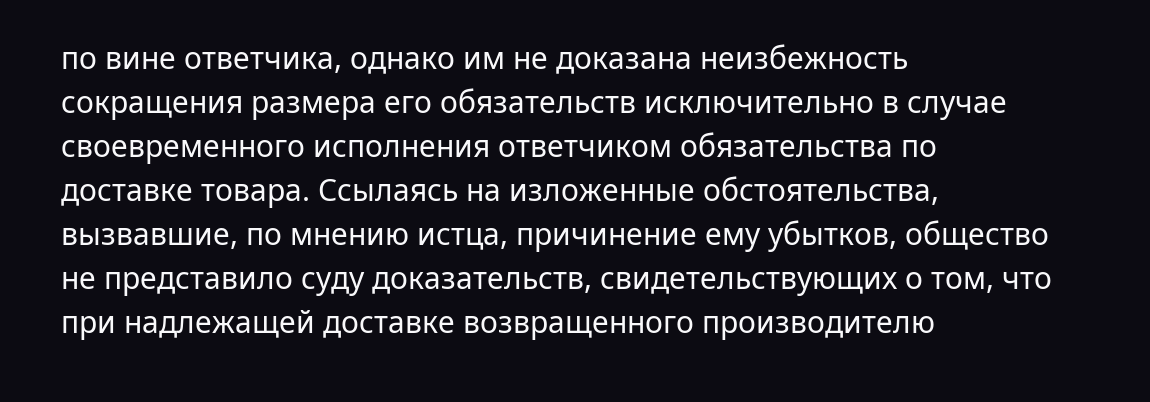по вине ответчика, однако им не доказана неизбежность сокращения размера его обязательств исключительно в случае своевременного исполнения ответчиком обязательства по доставке товара. Ссылаясь на изложенные обстоятельства, вызвавшие, по мнению истца, причинение ему убытков, общество не представило суду доказательств, свидетельствующих о том, что при надлежащей доставке возвращенного производителю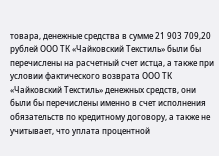товара, денежные средства в сумме 21 903 709,20 рублей ООО ТК «Чайковский Текстиль» были бы перечислены на расчетный счет истца, а также при условии фактического возврата ООО ТК «Чайковский Текстиль» денежных средств, они были бы перечислены именно в счет исполнения обязательств по кредитному договору, а также не учитывает, что уплата процентной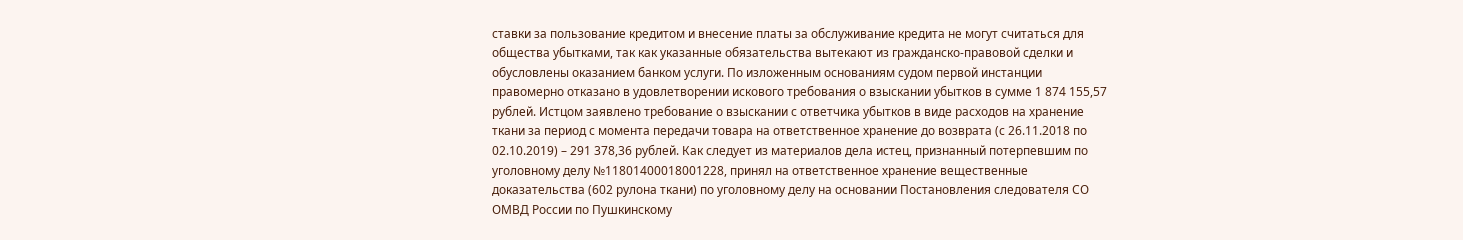ставки за пользование кредитом и внесение платы за обслуживание кредита не могут считаться для общества убытками, так как указанные обязательства вытекают из гражданско-правовой сделки и обусловлены оказанием банком услуги. По изложенным основаниям судом первой инстанции правомерно отказано в удовлетворении искового требования о взыскании убытков в сумме 1 874 155,57 рублей. Истцом заявлено требование о взыскании с ответчика убытков в виде расходов на хранение ткани за период с момента передачи товара на ответственное хранение до возврата (с 26.11.2018 по 02.10.2019) – 291 378,36 рублей. Как следует из материалов дела истец, признанный потерпевшим по уголовному делу №11801400018001228, принял на ответственное хранение вещественные доказательства (602 рулона ткани) по уголовному делу на основании Постановления следователя СО ОМВД России по Пушкинскому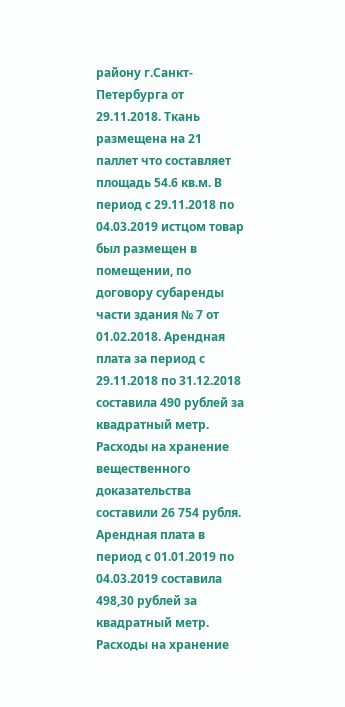району г.Санкт-Петербурга от 29.11.2018. Ткань размещена на 21 паллет что составляет площадь 54.6 кв.м. В период с 29.11.2018 по 04.03.2019 истцом товар был размещен в помещении, по договору субаренды части здания № 7 от 01.02.2018. Арендная плата за период с 29.11.2018 по 31.12.2018 составила 490 рублей за квадратный метр. Расходы на хранение вещественного доказательства составили 26 754 рубля. Арендная плата в период с 01.01.2019 по 04.03.2019 составила 498,30 рублей за квадратный метр. Расходы на хранение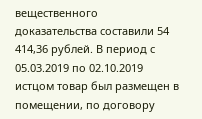вещественного доказательства составили 54 414,36 рублей. В период с 05.03.2019 по 02.10.2019 истцом товар был размещен в помещении, по договору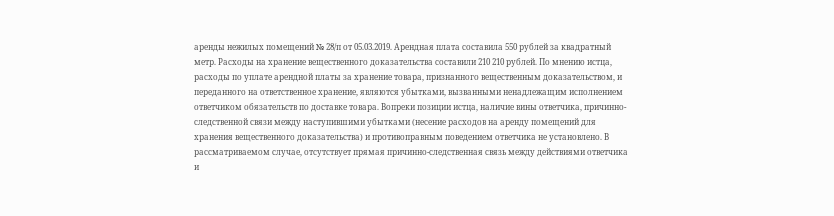аренды нежилых помещений № 28/п от 05.03.2019. Арендная плата составила 550 рублей за квадратный метр. Расходы на хранение вещественного доказательства составили 210 210 рублей. По мнению истца, расходы по уплате арендной платы за хранение товара, признанного вещественным доказательством, и переданного на ответственное хранение, являются убытками, вызванными ненадлежащим исполнением ответчиком обязательств по доставке товара. Вопреки позиции истца, наличие вины ответчика, причинно-следственной связи между наступившими убытками (несение расходов на аренду помещений для хранения вещественного доказательства) и противоправным поведением ответчика не установлено. В рассматриваемом случае, отсутствует прямая причинно-следственная связь между действиями ответчика и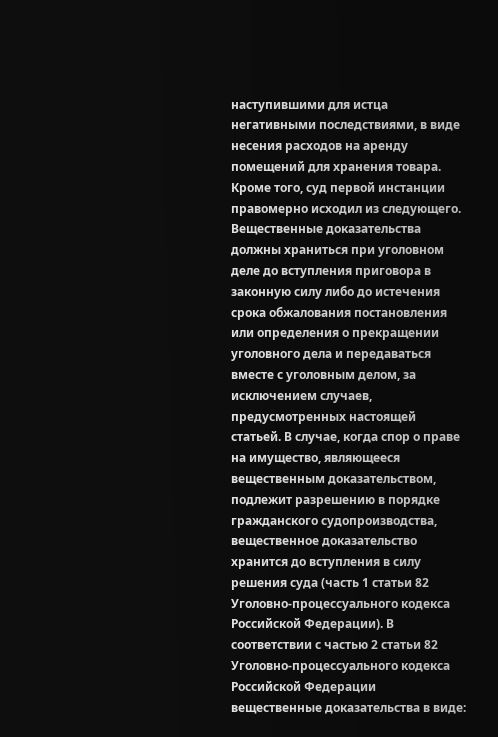наступившими для истца негативными последствиями, в виде несения расходов на аренду помещений для хранения товара. Кроме того, суд первой инстанции правомерно исходил из следующего. Вещественные доказательства должны храниться при уголовном деле до вступления приговора в законную силу либо до истечения срока обжалования постановления или определения о прекращении уголовного дела и передаваться вместе с уголовным делом, за исключением случаев, предусмотренных настоящей статьей. В случае, когда спор о праве на имущество, являющееся вещественным доказательством, подлежит разрешению в порядке гражданского судопроизводства, вещественное доказательство хранится до вступления в силу решения суда (часть 1 статьи 82 Уголовно-процессуального кодекса Российской Федерации). В соответствии с частью 2 статьи 82 Уголовно-процессуального кодекса Российской Федерации вещественные доказательства в виде: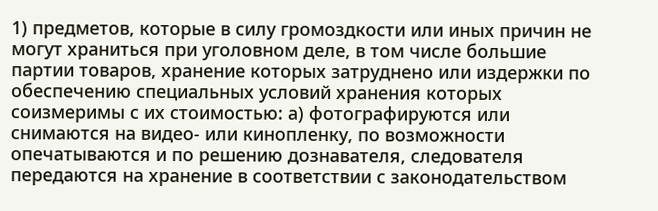1) предметов, которые в силу громоздкости или иных причин не могут храниться при уголовном деле, в том числе большие партии товаров, хранение которых затруднено или издержки по обеспечению специальных условий хранения которых соизмеримы с их стоимостью: а) фотографируются или снимаются на видео- или кинопленку, по возможности опечатываются и по решению дознавателя, следователя передаются на хранение в соответствии с законодательством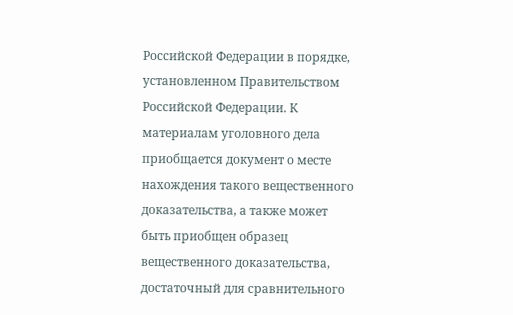Российской Федерации в порядке, установленном Правительством Российской Федерации. К материалам уголовного дела приобщается документ о месте нахождения такого вещественного доказательства, а также может быть приобщен образец вещественного доказательства, достаточный для сравнительного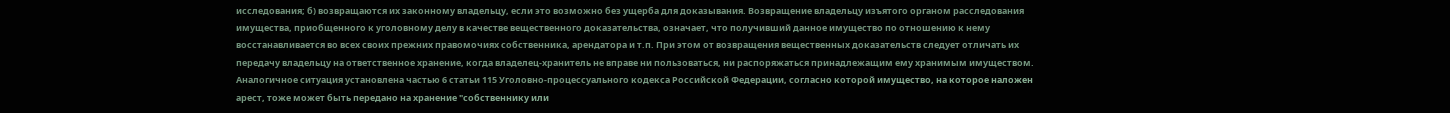исследования; б) возвращаются их законному владельцу, если это возможно без ущерба для доказывания. Возвращение владельцу изъятого органом расследования имущества, приобщенного к уголовному делу в качестве вещественного доказательства, означает, что получивший данное имущество по отношению к нему восстанавливается во всех своих прежних правомочиях собственника, арендатора и т.п. При этом от возвращения вещественных доказательств следует отличать их передачу владельцу на ответственное хранение, когда владелец-хранитель не вправе ни пользоваться, ни распоряжаться принадлежащим ему хранимым имуществом. Аналогичное ситуация установлена частью 6 статьи 115 Уголовно-процессуального кодекса Российской Федерации, согласно которой имущество, на которое наложен арест, тоже может быть передано на хранение "собственнику или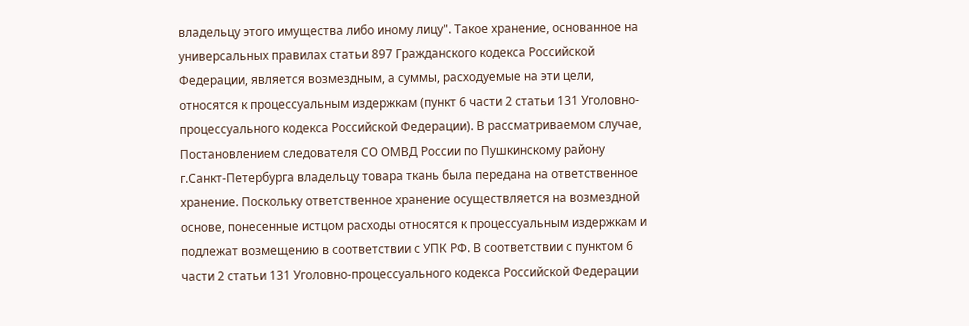владельцу этого имущества либо иному лицу". Такое хранение, основанное на универсальных правилах статьи 897 Гражданского кодекса Российской Федерации, является возмездным, а суммы, расходуемые на эти цели, относятся к процессуальным издержкам (пункт 6 части 2 статьи 131 Уголовно-процессуального кодекса Российской Федерации). В рассматриваемом случае, Постановлением следователя СО ОМВД России по Пушкинскому району г.Санкт-Петербурга владельцу товара ткань была передана на ответственное хранение. Поскольку ответственное хранение осуществляется на возмездной основе, понесенные истцом расходы относятся к процессуальным издержкам и подлежат возмещению в соответствии с УПК РФ. В соответствии с пунктом 6 части 2 статьи 131 Уголовно-процессуального кодекса Российской Федерации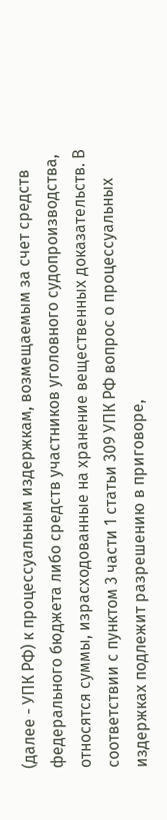(далее - УПК РФ) к процессуальным издержкам, возмещаемым за счет средств федерального бюджета либо средств участников уголовного судопроизводства, относятся суммы, израсходованные на хранение вещественных доказательств. В соответствии с пунктом 3 части 1 статьи 309 УПК РФ вопрос о процессуальных издержках подлежит разрешению в приговоре,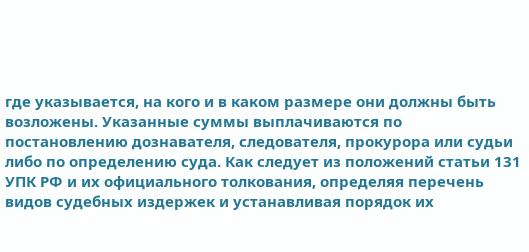где указывается, на кого и в каком размере они должны быть возложены. Указанные суммы выплачиваются по постановлению дознавателя, следователя, прокурора или судьи либо по определению суда. Как следует из положений статьи 131 УПК РФ и их официального толкования, определяя перечень видов судебных издержек и устанавливая порядок их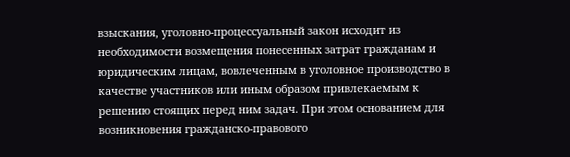взыскания, уголовно-процессуальный закон исходит из необходимости возмещения понесенных затрат гражданам и юридическим лицам, вовлеченным в уголовное производство в качестве участников или иным образом привлекаемым к решению стоящих перед ним задач. При этом основанием для возникновения гражданско-правового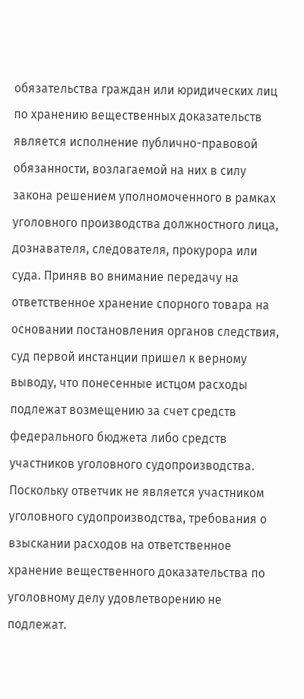обязательства граждан или юридических лиц по хранению вещественных доказательств является исполнение публично-правовой обязанности, возлагаемой на них в силу закона решением уполномоченного в рамках уголовного производства должностного лица, дознавателя, следователя, прокурора или суда. Приняв во внимание передачу на ответственное хранение спорного товара на основании постановления органов следствия, суд первой инстанции пришел к верному выводу, что понесенные истцом расходы подлежат возмещению за счет средств федерального бюджета либо средств участников уголовного судопроизводства. Поскольку ответчик не является участником уголовного судопроизводства, требования о взыскании расходов на ответственное хранение вещественного доказательства по уголовному делу удовлетворению не подлежат.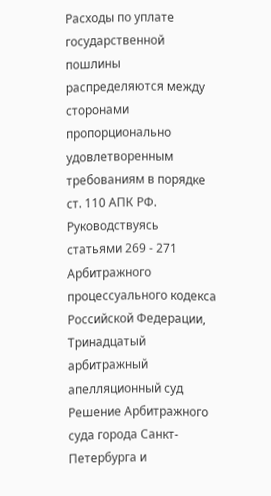Расходы по уплате государственной пошлины распределяются между сторонами пропорционально удовлетворенным требованиям в порядке ст. 110 АПК РФ. Руководствуясь статьями 269 - 271 Арбитражного процессуального кодекса Российской Федерации, Тринадцатый арбитражный апелляционный суд Решение Арбитражного суда города Санкт-Петербурга и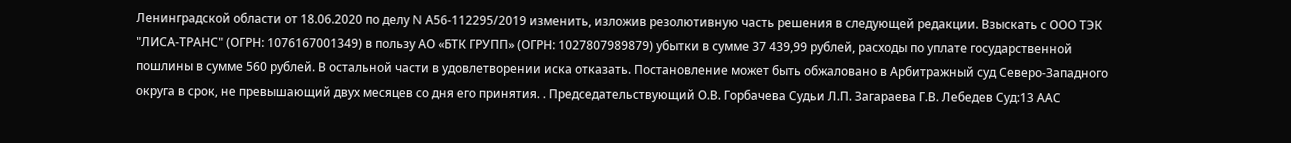Ленинградской области от 18.06.2020 по делу N А56-112295/2019 изменить, изложив резолютивную часть решения в следующей редакции. Взыскать с ООО ТЭК "ЛИСА-ТРАНС" (ОГРН: 1076167001349) в пользу АО «БТК ГРУПП» (ОГРН: 1027807989879) убытки в сумме 37 439,99 рублей, расходы по уплате государственной пошлины в сумме 560 рублей. В остальной части в удовлетворении иска отказать. Постановление может быть обжаловано в Арбитражный суд Северо-Западного округа в срок, не превышающий двух месяцев со дня его принятия. . Председательствующий О.В. Горбачева Судьи Л.П. Загараева Г.В. Лебедев Суд:13 ААС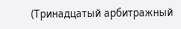(Тринадцатый арбитражный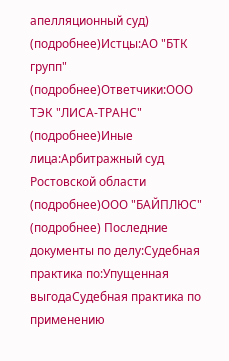апелляционный суд) (подробнее)Истцы:АО "БТК групп" (подробнее)Ответчики:ООО ТЭК "ЛИСА-ТРАНС" (подробнее)Иные лица:Арбитражный суд Ростовской области (подробнее)ООО "БАЙПЛЮС" (подробнее) Последние документы по делу:Судебная практика по:Упущенная выгодаСудебная практика по применению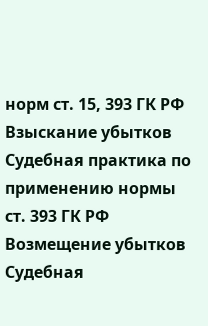норм ст. 15, 393 ГК РФ Взыскание убытков Судебная практика по применению нормы ст. 393 ГК РФ
Возмещение убытков Судебная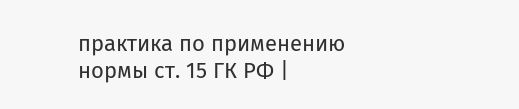практика по применению нормы ст. 15 ГК РФ |